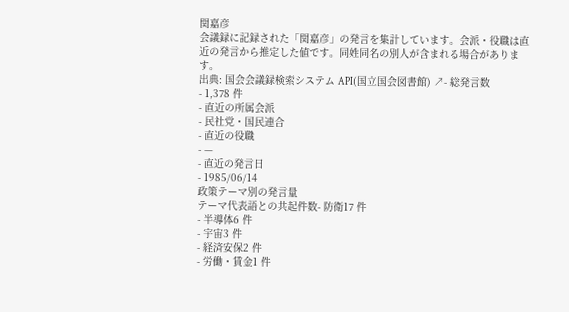関嘉彦
会議録に記録された「関嘉彦」の発言を集計しています。会派・役職は直近の発言から推定した値です。同姓同名の別人が含まれる場合があります。
出典: 国会会議録検索システム API(国立国会図書館) ↗- 総発言数
- 1,378 件
- 直近の所属会派
- 民社党・国民連合
- 直近の役職
- —
- 直近の発言日
- 1985/06/14
政策テーマ別の発言量
テーマ代表語との共起件数- 防衛17 件
- 半導体6 件
- 宇宙3 件
- 経済安保2 件
- 労働・賃金1 件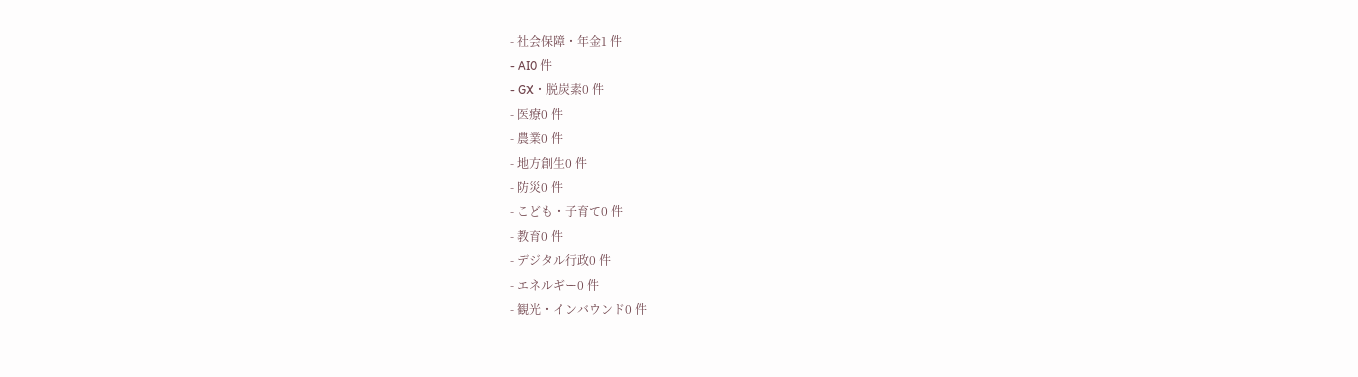- 社会保障・年金1 件
- AI0 件
- GX・脱炭素0 件
- 医療0 件
- 農業0 件
- 地方創生0 件
- 防災0 件
- こども・子育て0 件
- 教育0 件
- デジタル行政0 件
- エネルギー0 件
- 観光・インバウンド0 件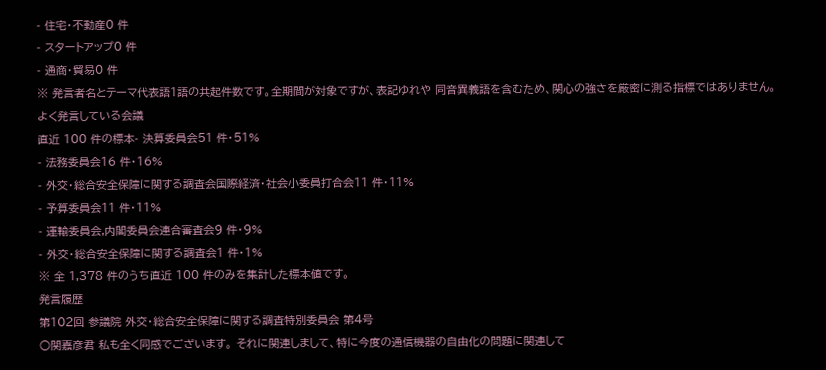- 住宅・不動産0 件
- スタートアップ0 件
- 通商・貿易0 件
※ 発言者名とテーマ代表語1語の共起件数です。全期間が対象ですが、表記ゆれや 同音異義語を含むため、関心の強さを厳密に測る指標ではありません。
よく発言している会議
直近 100 件の標本- 決算委員会51 件・51%
- 法務委員会16 件・16%
- 外交・総合安全保障に関する調査会国際経済・社会小委員打合会11 件・11%
- 予算委員会11 件・11%
- 運輸委員会,内閣委員会連合審査会9 件・9%
- 外交・総合安全保障に関する調査会1 件・1%
※ 全 1,378 件のうち直近 100 件のみを集計した標本値です。
発言履歴
第102回 参議院 外交・総合安全保障に関する調査特別委員会 第4号
○関嘉彦君 私も全く同感でございます。 それに関連しまして、特に今度の通信機器の自由化の問題に関連して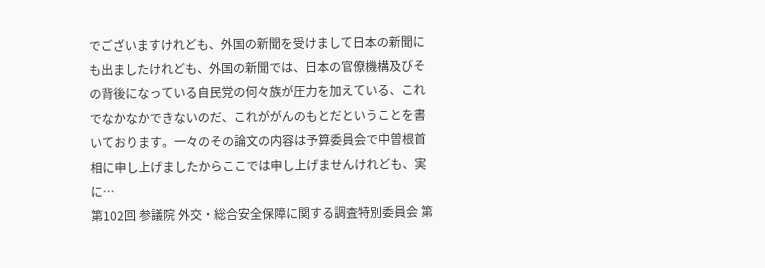でございますけれども、外国の新聞を受けまして日本の新聞にも出ましたけれども、外国の新聞では、日本の官僚機構及びその背後になっている自民党の何々族が圧力を加えている、これでなかなかできないのだ、これががんのもとだということを書いております。一々のその論文の内容は予算委員会で中曽根首相に申し上げましたからここでは申し上げませんけれども、実に…
第102回 参議院 外交・総合安全保障に関する調査特別委員会 第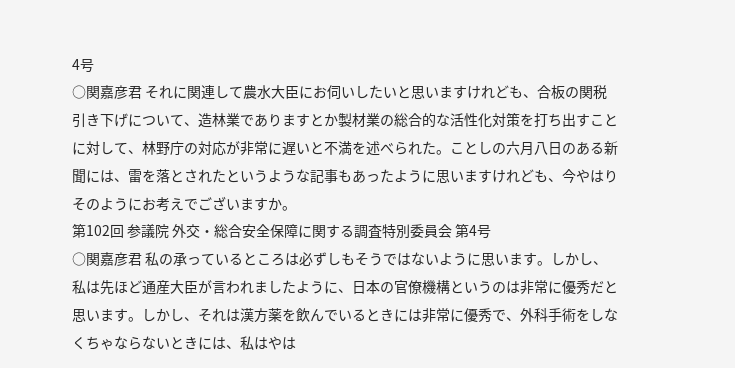4号
○関嘉彦君 それに関連して農水大臣にお伺いしたいと思いますけれども、合板の関税引き下げについて、造林業でありますとか製材業の総合的な活性化対策を打ち出すことに対して、林野庁の対応が非常に遅いと不満を述べられた。ことしの六月八日のある新聞には、雷を落とされたというような記事もあったように思いますけれども、今やはりそのようにお考えでございますか。
第102回 参議院 外交・総合安全保障に関する調査特別委員会 第4号
○関嘉彦君 私の承っているところは必ずしもそうではないように思います。しかし、私は先ほど通産大臣が言われましたように、日本の官僚機構というのは非常に優秀だと思います。しかし、それは漢方薬を飲んでいるときには非常に優秀で、外科手術をしなくちゃならないときには、私はやは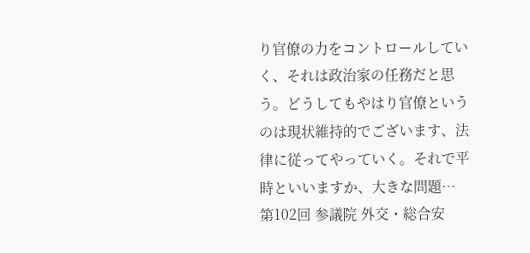り官僚の力をコントロールしていく、それは政治家の任務だと思う。どうしてもやはり官僚というのは現状維持的でございます、法律に従ってやっていく。それで平時といいますか、大きな問題…
第102回 参議院 外交・総合安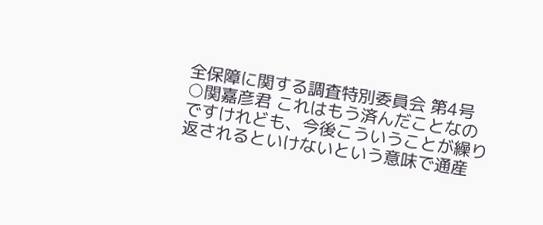全保障に関する調査特別委員会 第4号
○関嘉彦君 これはもう済んだことなのですけれども、今後こういうことが繰り返されるといけないという意味で通産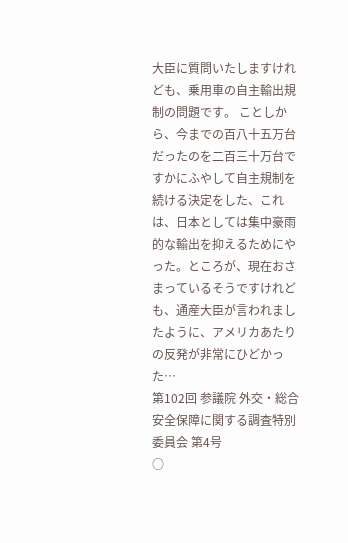大臣に質問いたしますけれども、乗用車の自主輸出規制の問題です。 ことしから、今までの百八十五万台だったのを二百三十万台ですかにふやして自主規制を続ける決定をした、これは、日本としては集中豪雨的な輸出を抑えるためにやった。ところが、現在おさまっているそうですけれども、通産大臣が言われましたように、アメリカあたりの反発が非常にひどかった…
第102回 参議院 外交・総合安全保障に関する調査特別委員会 第4号
○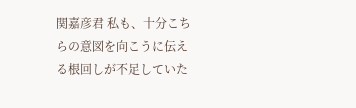関嘉彦君 私も、十分こちらの意図を向こうに伝える根回しが不足していた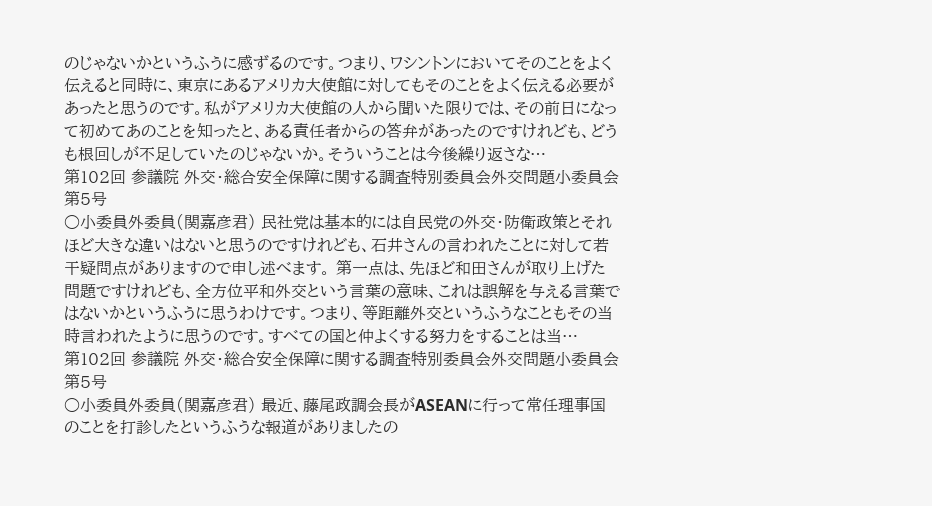のじゃないかというふうに感ずるのです。つまり、ワシントンにおいてそのことをよく伝えると同時に、東京にあるアメリカ大使館に対してもそのことをよく伝える必要があったと思うのです。私がアメリカ大使館の人から聞いた限りでは、その前日になって初めてあのことを知ったと、ある責任者からの答弁があったのですけれども、どうも根回しが不足していたのじゃないか。そういうことは今後繰り返さな…
第102回 参議院 外交・総合安全保障に関する調査特別委員会外交問題小委員会 第5号
○小委員外委員(関嘉彦君) 民社党は基本的には自民党の外交・防衛政策とそれほど大きな違いはないと思うのですけれども、石井さんの言われたことに対して若干疑問点がありますので申し述べます。 第一点は、先ほど和田さんが取り上げた問題ですけれども、全方位平和外交という言葉の意味、これは誤解を与える言葉ではないかというふうに思うわけです。つまり、等距離外交というふうなこともその当時言われたように思うのです。すべての国と仲よくする努力をすることは当…
第102回 参議院 外交・総合安全保障に関する調査特別委員会外交問題小委員会 第5号
○小委員外委員(関嘉彦君) 最近、藤尾政調会長がASEANに行って常任理事国のことを打診したというふうな報道がありましたの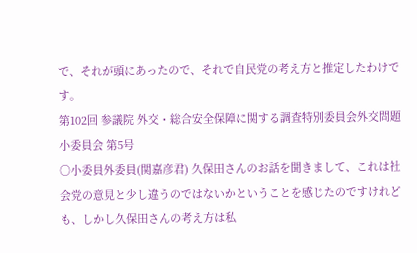で、それが頭にあったので、それで自民党の考え方と推定したわけです。
第102回 参議院 外交・総合安全保障に関する調査特別委員会外交問題小委員会 第5号
○小委員外委員(関嘉彦君) 久保田さんのお話を聞きまして、これは社会党の意見と少し違うのではないかということを感じたのですけれども、しかし久保田さんの考え方は私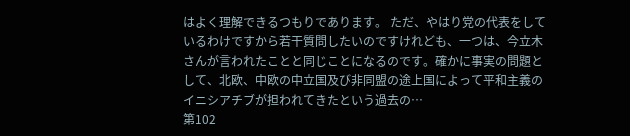はよく理解できるつもりであります。 ただ、やはり党の代表をしているわけですから若干質問したいのですけれども、一つは、今立木さんが言われたことと同じことになるのです。確かに事実の問題として、北欧、中欧の中立国及び非同盟の途上国によって平和主義のイニシアチブが担われてきたという過去の…
第102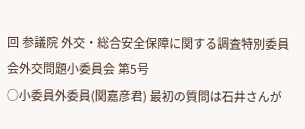回 参議院 外交・総合安全保障に関する調査特別委員会外交問題小委員会 第5号
○小委員外委員(関嘉彦君) 最初の質問は石井さんが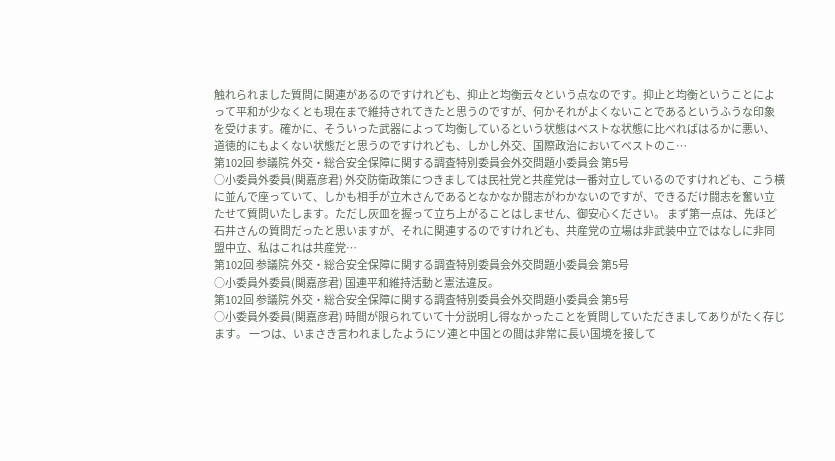触れられました質問に関連があるのですけれども、抑止と均衡云々という点なのです。抑止と均衡ということによって平和が少なくとも現在まで維持されてきたと思うのですが、何かそれがよくないことであるというふうな印象を受けます。確かに、そういった武器によって均衡しているという状態はベストな状態に比べればはるかに悪い、道徳的にもよくない状態だと思うのですけれども、しかし外交、国際政治においてベストのこ…
第102回 参議院 外交・総合安全保障に関する調査特別委員会外交問題小委員会 第5号
○小委員外委員(関嘉彦君) 外交防衛政策につきましては民社党と共産党は一番対立しているのですけれども、こう横に並んで座っていて、しかも相手が立木さんであるとなかなか闘志がわかないのですが、できるだけ闘志を奮い立たせて質問いたします。ただし灰皿を握って立ち上がることはしません、御安心ください。 まず第一点は、先ほど石井さんの質問だったと思いますが、それに関連するのですけれども、共産党の立場は非武装中立ではなしに非同盟中立、私はこれは共産党…
第102回 参議院 外交・総合安全保障に関する調査特別委員会外交問題小委員会 第5号
○小委員外委員(関嘉彦君) 国連平和維持活動と憲法違反。
第102回 参議院 外交・総合安全保障に関する調査特別委員会外交問題小委員会 第5号
○小委員外委員(関嘉彦君) 時間が限られていて十分説明し得なかったことを質問していただきましてありがたく存じます。 一つは、いまさき言われましたようにソ連と中国との間は非常に長い国境を接して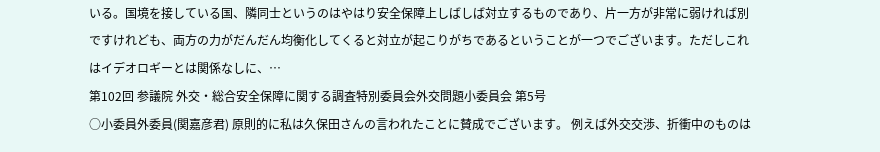いる。国境を接している国、隣同士というのはやはり安全保障上しばしば対立するものであり、片一方が非常に弱ければ別ですけれども、両方の力がだんだん均衡化してくると対立が起こりがちであるということが一つでございます。ただしこれはイデオロギーとは関係なしに、…
第102回 参議院 外交・総合安全保障に関する調査特別委員会外交問題小委員会 第5号
○小委員外委員(関嘉彦君) 原則的に私は久保田さんの言われたことに賛成でございます。 例えば外交交渉、折衝中のものは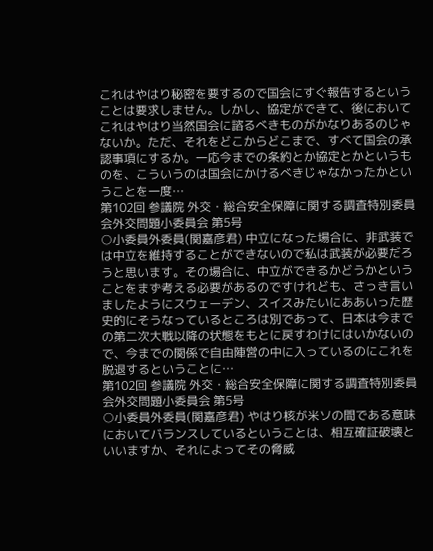これはやはり秘密を要するので国会にすぐ報告するということは要求しません。しかし、協定ができて、後においてこれはやはり当然国会に諮るべきものがかなりあるのじゃないか。ただ、それをどこからどこまで、すべて国会の承認事項にするか。一応今までの条約とか協定とかというものを、こういうのは国会にかけるべきじゃなかったかということを一度…
第102回 参議院 外交・総合安全保障に関する調査特別委員会外交問題小委員会 第5号
○小委員外委員(関嘉彦君) 中立になった場合に、非武装では中立を維持することができないので私は武装が必要だろうと思います。その場合に、中立ができるかどうかということをまず考える必要があるのですけれども、さっき言いましたようにスウェーデン、スイスみたいにああいった歴史的にそうなっているところは別であって、日本は今までの第二次大戦以降の状態をもとに戻すわけにはいかないので、今までの関係で自由陣営の中に入っているのにこれを脱退するということに…
第102回 参議院 外交・総合安全保障に関する調査特別委員会外交問題小委員会 第5号
○小委員外委員(関嘉彦君) やはり核が米ソの間である意味においてバランスしているということは、相互確証破壊といいますか、それによってその脅威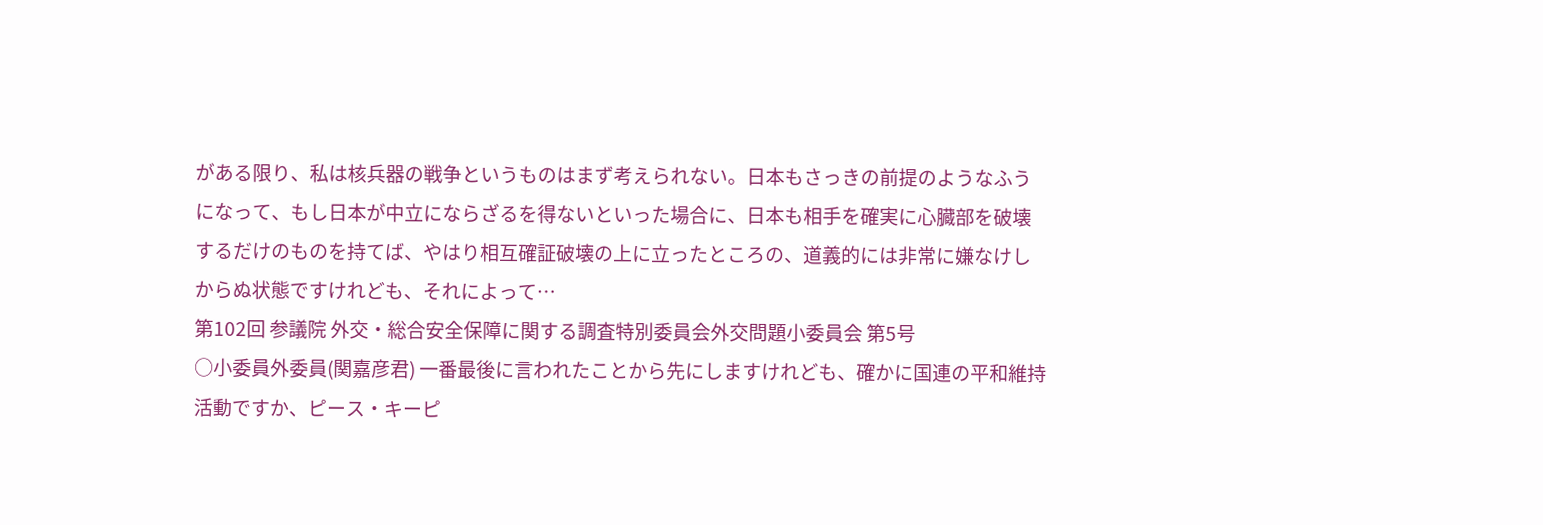がある限り、私は核兵器の戦争というものはまず考えられない。日本もさっきの前提のようなふうになって、もし日本が中立にならざるを得ないといった場合に、日本も相手を確実に心臓部を破壊するだけのものを持てば、やはり相互確証破壊の上に立ったところの、道義的には非常に嫌なけしからぬ状態ですけれども、それによって…
第102回 参議院 外交・総合安全保障に関する調査特別委員会外交問題小委員会 第5号
○小委員外委員(関嘉彦君) 一番最後に言われたことから先にしますけれども、確かに国連の平和維持活動ですか、ピース・キーピ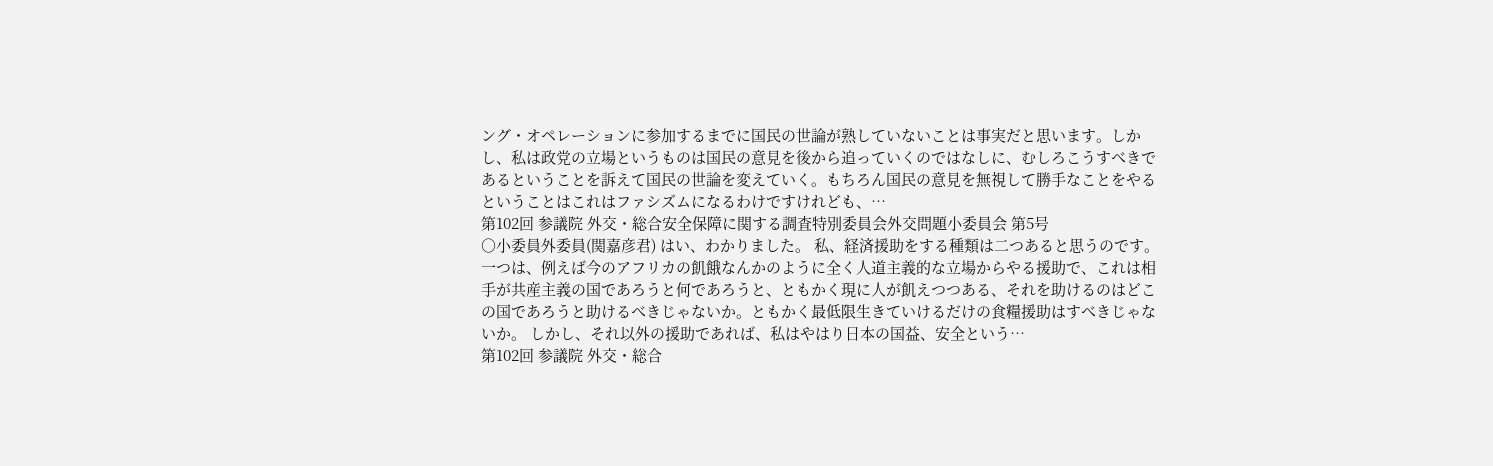ング・オペレーションに参加するまでに国民の世論が熟していないことは事実だと思います。しかし、私は政党の立場というものは国民の意見を後から追っていくのではなしに、むしろこうすべきであるということを訴えて国民の世論を変えていく。もちろん国民の意見を無視して勝手なことをやるということはこれはファシズムになるわけですけれども、…
第102回 参議院 外交・総合安全保障に関する調査特別委員会外交問題小委員会 第5号
○小委員外委員(関嘉彦君) はい、わかりました。 私、経済援助をする種類は二つあると思うのです。 一つは、例えば今のアフリカの飢餓なんかのように全く人道主義的な立場からやる援助で、これは相手が共産主義の国であろうと何であろうと、ともかく現に人が飢えつつある、それを助けるのはどこの国であろうと助けるべきじゃないか。ともかく最低限生きていけるだけの食糧援助はすべきじゃないか。 しかし、それ以外の援助であれば、私はやはり日本の国益、安全という…
第102回 参議院 外交・総合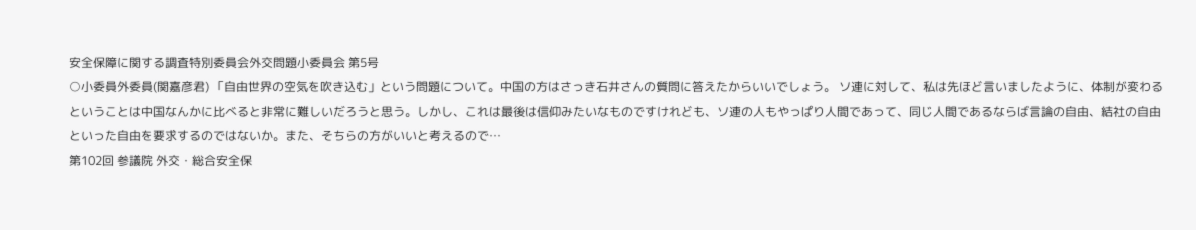安全保障に関する調査特別委員会外交問題小委員会 第5号
○小委員外委員(関嘉彦君) 「自由世界の空気を吹き込む」という問題について。中国の方はさっき石井さんの質問に答えたからいいでしょう。 ソ連に対して、私は先ほど言いましたように、体制が変わるということは中国なんかに比べると非常に難しいだろうと思う。しかし、これは最後は信仰みたいなものですけれども、ソ連の人もやっぱり人間であって、同じ人間であるならば言論の自由、結社の自由といった自由を要求するのではないか。また、そちらの方がいいと考えるので…
第102回 参議院 外交・総合安全保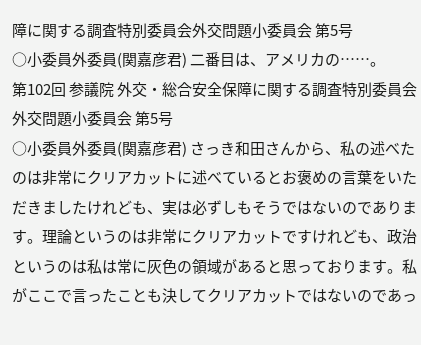障に関する調査特別委員会外交問題小委員会 第5号
○小委員外委員(関嘉彦君) 二番目は、アメリカの……。
第102回 参議院 外交・総合安全保障に関する調査特別委員会外交問題小委員会 第5号
○小委員外委員(関嘉彦君) さっき和田さんから、私の述べたのは非常にクリアカットに述べているとお褒めの言葉をいただきましたけれども、実は必ずしもそうではないのであります。理論というのは非常にクリアカットですけれども、政治というのは私は常に灰色の領域があると思っております。私がここで言ったことも決してクリアカットではないのであっ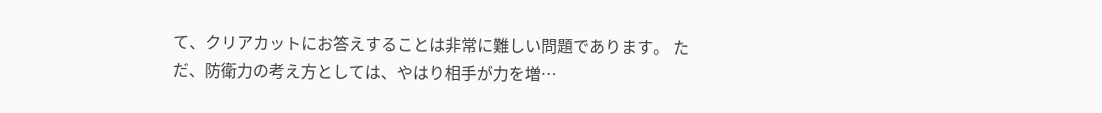て、クリアカットにお答えすることは非常に難しい問題であります。 ただ、防衛力の考え方としては、やはり相手が力を増…